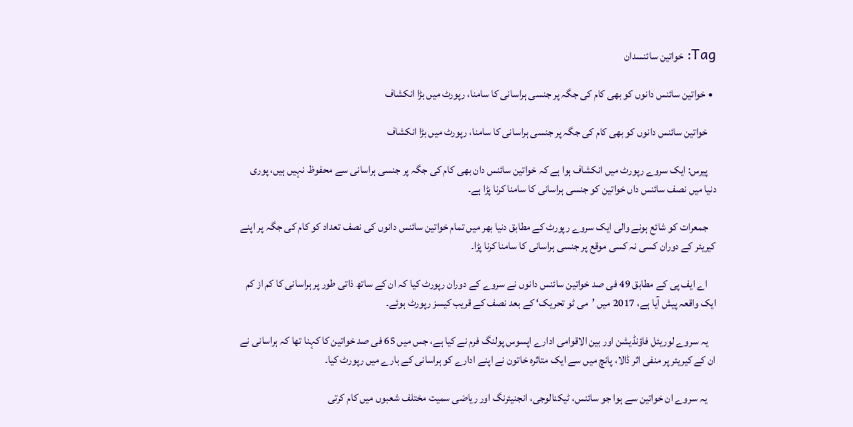Tag: خواتین سائنسدان

  • خواتین سائنس دانوں کو بھی کام کی جگہ پر جنسی ہراسانی کا سامنا، رپورٹ میں بڑا انکشاف

    خواتین سائنس دانوں کو بھی کام کی جگہ پر جنسی ہراسانی کا سامنا، رپورٹ میں بڑا انکشاف

    پیرس: ایک سروے رپورٹ میں انکشاف ہوا ہے کہ خواتین سائنس دان بھی کام کی جگہ پر جنسی ہراسانی سے محفوظ نہیں ہیں، پوری دنیا میں نصف سائنس داں خواتین کو جنسی ہراسانی کا سامنا کرنا پڑا ہے۔

    جمعرات کو شائع ہونے والی ایک سروے رپورٹ کے مطابق دنیا بھر میں تمام خواتین سائنس دانوں کی نصف تعداد کو کام کی جگہ پر اپنے کیریئر کے دوران کسی نہ کسی موقع پر جنسی ہراسانی کا سامنا کرنا پڑا۔

    اے ایف پی کے مطابق 49 فی صد خواتین سائنس دانوں نے سروے کے دوران رپورٹ کیا کہ ان کے ساتھ ذاتی طور پر ہراسانی کا کم از کم ایک واقعہ پیش آیا ہے، 2017 میں ’می ٹو تحریک‘ کے بعد نصف کے قریب کیسز رپورٹ ہوئے۔

    یہ سروے لوریئل فاؤنڈیشن اور بین الاقوامی ادارے اپسوس پولنگ فرم نے کیا ہے، جس میں 65 فی صد خواتین کا کہنا تھا کہ ہراسانی نے ان کے کیریئر پر منفی اثر ڈالا، پانچ میں سے ایک متاثرہ خاتون نے اپنے ادارے کو ہراسانی کے بارے میں رپورٹ کیا۔

    یہ سروے ان خواتین سے ہوا جو سائنس، ٹیکنالوجی، انجنیئرنگ اور ریاضی سمیت مختلف شعبوں میں کام کرتی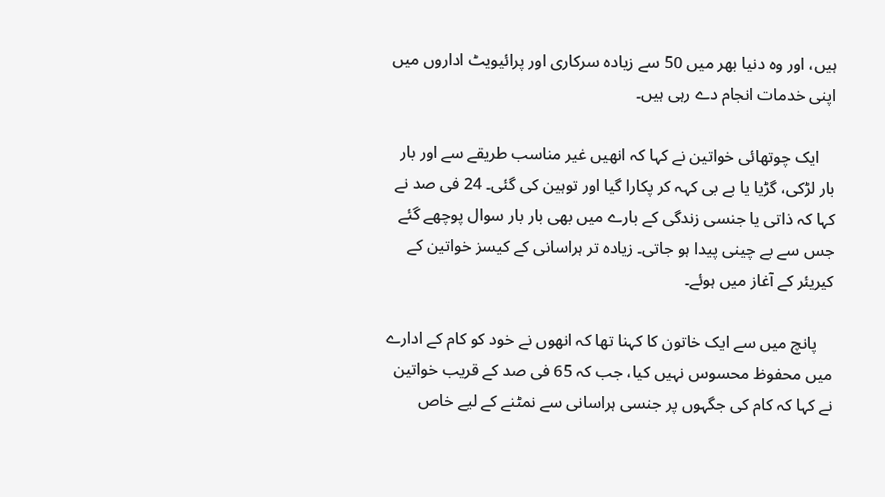ہیں، اور وہ دنیا بھر میں 50 سے زیادہ سرکاری اور پرائیویٹ اداروں میں اپنی خدمات انجام دے رہی ہیں۔

    ایک چوتھائی خواتین نے کہا کہ انھیں غیر مناسب طریقے سے اور بار بار لڑکی، گڑیا یا بے بی کہہ کر پکارا گیا اور توہین کی گئی۔ 24 فی صد نے کہا کہ ذاتی یا جنسی زندگی کے بارے میں بھی بار بار سوال پوچھے گئے جس سے بے چینی پیدا ہو جاتی۔ زیادہ تر ہراسانی کے کیسز خواتین کے کیریئر کے آغاز میں ہوئے۔

    پانچ میں سے ایک خاتون کا کہنا تھا کہ انھوں نے خود کو کام کے ادارے میں محفوظ محسوس نہیں کیا، جب کہ 65 فی صد کے قریب خواتین نے کہا کہ کام کی جگہوں پر جنسی ہراسانی سے نمٹنے کے لیے خاص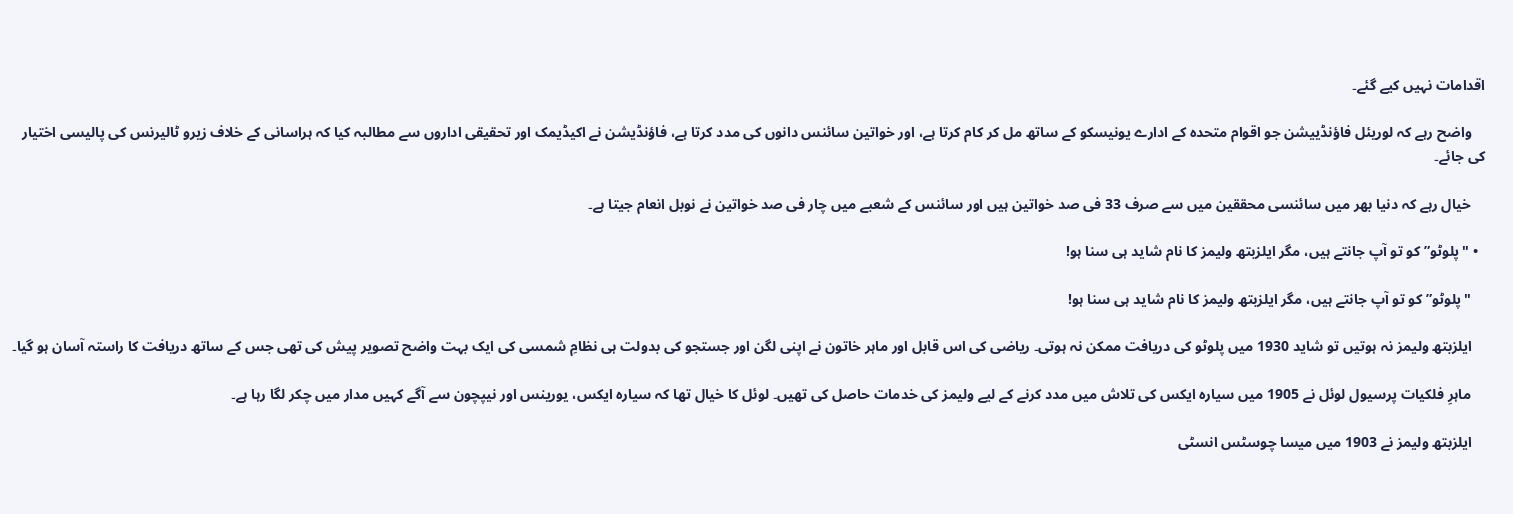اقدامات نہیں کیے گئے۔

    واضح رہے کہ لوریئل فاؤنڈییشن جو اقوام متحدہ کے ادارے یونیسکو کے ساتھ مل کر کام کرتا ہے، اور خواتین سائنس دانوں کی مدد کرتا ہے، فاؤنڈیشن نے اکیڈیمک اور تحقیقی اداروں سے مطالبہ کیا کہ ہراسانی کے خلاف زیرو ٹالیرنس کی پالیسی اختیار کی جائے۔

    خیال رہے کہ دنیا بھر میں سائنسی محققین میں سے صرف 33 فی صد خواتین ہیں اور سائنس کے شعبے میں چار فی صد خواتین نے نوبل انعام جیتا ہے۔

  • "پلوٹو” کو تو آپ جانتے ہیں، مگر ایلزبتھ ولیمز کا نام شاید ہی سنا ہو!

    "پلوٹو” کو تو آپ جانتے ہیں، مگر ایلزبتھ ولیمز کا نام شاید ہی سنا ہو!

    ایلزبتھ ولیمز نہ ہوتیں تو شاید 1930 میں پلوٹو کی دریافت ممکن نہ ہوتی۔ ریاضی کی اس قابل اور ماہر خاتون نے اپنی لگن اور جستجو کی بدولت ہی نظامِ شمسی کی ایک بہت واضح تصویر پیش کی تھی جس کے ساتھ دریافت کا راستہ آسان ہو گیا۔

    ماہرِ فلکیات پرسیول لوئل نے 1905 میں سیارہ ایکس کی تلاش میں مدد کرنے کے لیے ولیمز کی خدمات حاصل کی تھیں۔ لوئل کا خیال تھا کہ سیارہ ایکس، یورینس اور نیپچون سے آگے کہیں مدار میں چکر لگا رہا ہے۔

    ایلزبتھ ولیمز نے 1903 میں میسا چوسٹس انسٹی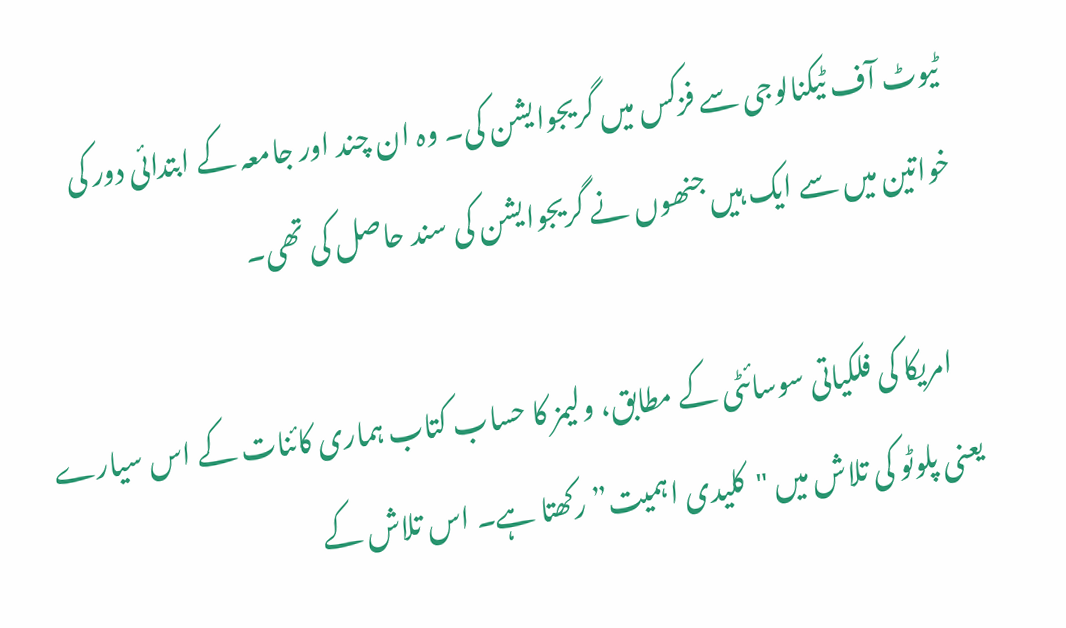ٹیوٹ آف ٹیکنالوجی سے فزکس میں گریجوایشن کی۔ وہ ان چند اور جامعہ کے ابتدائی دور کی خواتین میں سے ایک ہیں‌ جنھوں‌ نے گریجوایشن کی سند حاصل کی تھی۔

    امریکا کی فلکیاتی سوسائٹی کے مطابق، ولیمز کا حساب کتاب ہماری کائنات کے اس سیارے یعنی پلوٹو کی تلاش میں "کلیدی اہمیت” رکھتا ہے۔ اس تلاش کے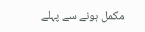مکمل ہونے سے پہلے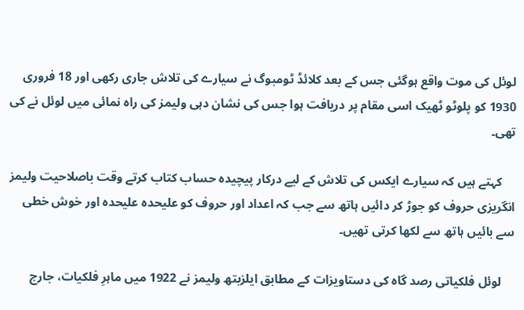لوئل کی موت واقع ہوگئی جس کے بعد کلائڈ ٹومبوگ نے سیارے کی تلاش جاری رکھی اور 18 فروری 1930 کو پلوٹو ٹھیک اسی مقام پر دریافت ہوا جس کی نشان دہی ولیمز کی راہ نمائی میں لوئل نے کی تھی۔

    کہتے ہیں کہ سیارے ایکس کی تلاش کے لیے درکار پیچیدہ حساب کتاب کرتے وقت باصلاحیت ولیمز انگریزی حروف کو جوڑ کر دائیں ہاتھ سے جب کہ اعداد اور حروف کو علیحدہ علیحدہ اور خوش خطی سے بائیں ہاتھ سے لکھا کرتی تھیں۔

    لوئل فلکیاتی رصد گاہ کی دستاویزات کے مطابق ایلزبتھ ولیمز نے 1922 میں ماہرِ فلکیات، جارج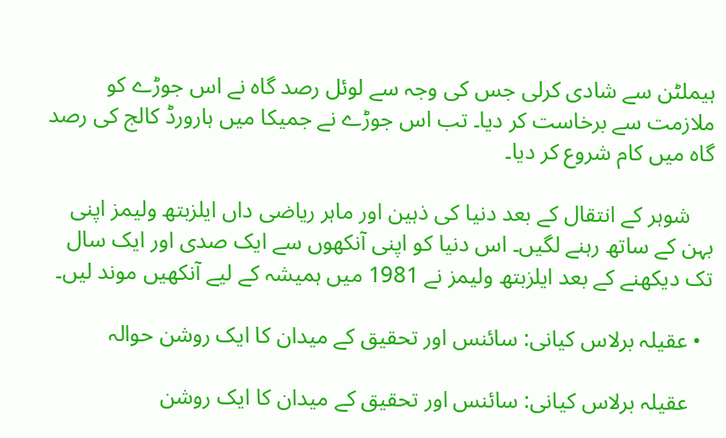ہیملٹن سے شادی کرلی جس کی وجہ سے لوئل رصد گاہ نے اس جوڑے کو ملازمت سے برخاست کر دیا۔ تب اس جوڑے نے جمیکا میں ہارورڈ کالج کی رصد گاہ میں کام شروع کر دیا۔

    شوہر کے انتقال کے بعد دنیا کی ذہین اور ماہر ریاضی داں ایلزبتھ ولیمز اپنی بہن کے ساتھ رہنے لگیں۔ اس دنیا کو اپنی آنکھوں‌ سے ایک صدی اور ایک سال تک دیکھنے کے بعد ایلزبتھ ولیمز نے 1981 میں ہمیشہ کے لیے آنکھیں موند لیں۔

  • عقیلہ برلاس کیانی: سائنس اور تحقیق کے میدان کا ایک روشن حوالہ

    عقیلہ برلاس کیانی: سائنس اور تحقیق کے میدان کا ایک روشن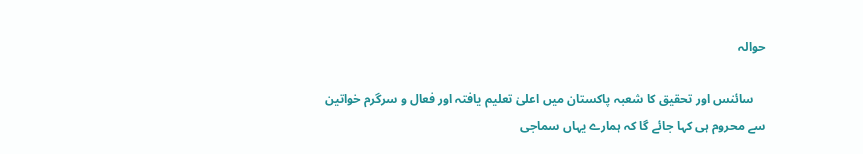حوالہ

    سائنس اور تحقیق کا شعبہ پاکستان میں اعلیٰ تعلیم یافتہ اور فعال و سرگرم خواتین سے محروم ہی کہا جائے گا کہ ہمارے یہاں سماجی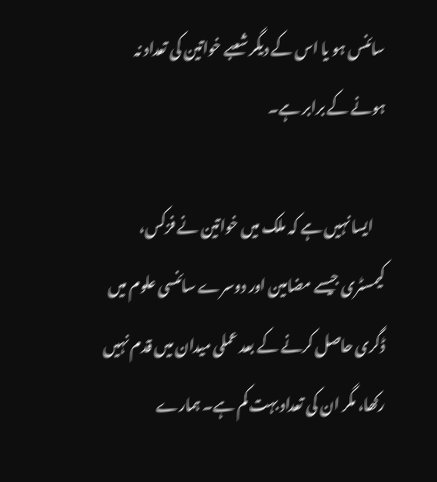سائنس ہو یا اس کے دیگر شعبے خواتین کی تعداد نہ ہونے کے برابر ہے۔

    ایسا نہیں ہے کہ ملک میں خواتین نے فزکس، کیمسٹری جیسے مضامین اور دوسرے سائنسی علوم میں ڈگری حاصل کرنے کے بعد عملی میدان میں قدم نہیں رکھا، مگر ان کی تعداد بہت کم ہے۔ ہمارے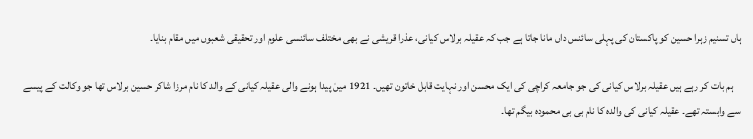ہاں تسنیم زہرا حسین کو پاکستان کی پہلی سائنس داں مانا جاتا ہے جب کہ عقیلہ برلاس کیانی، عذرا قریشی نے بھی مختلف سائنسی علوم اور تحقیقی شعبوں میں مقام بنایا۔

    ہم بات کر رہے ہیں عقیلہ برلاس کیانی کی جو جامعہ کراچی کی ایک محسن اور نہایت قابل خاتون تھیں۔ 1921 میںٰ پیدا ہونے والی عقیلہ کیانی کے والد کا نام مرزا شاکر حسین برلاس تھا جو وکالت کے پیسے سے وابستہ تھے۔ عقیلہ کیانی کی والدہ کا نام بی بی محمودہ بیگم تھا۔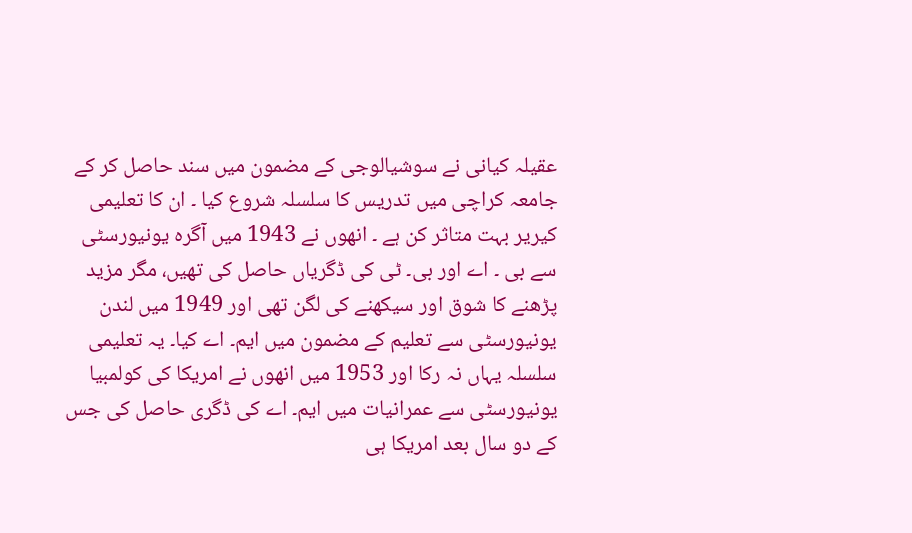عقیلہ کیانی نے سوشیالوجی کے مضمون میں سند حاصل کر کے جامعہ کراچی میں تدریس کا سلسلہ شروع کیا ۔ ان کا تعلیمی کیریر بہت متاثر کن ہے ۔ انھوں نے 1943 میں آگرہ یونیورسٹی سے بی ۔ اے اور بی۔ ٹی کی ڈگریاں حاصل کی تھیں، مگر مزید پڑھنے کا شوق اور سیکھنے کی لگن تھی اور 1949 میں لندن یونیورسٹی سے تعلیم کے مضمون میں ایم۔ اے کیا۔ یہ تعلیمی سلسلہ یہاں نہ رکا اور 1953 میں انھوں نے امریکا کی کولمبیا یونیورسٹی سے عمرانیات میں ایم۔ اے کی ڈگری حاصل کی جس کے دو سال بعد امریکا ہی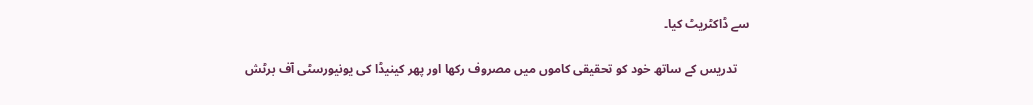سے ڈاکٹریٹ کیا۔

    تدریس کے ساتھ خود کو تحقیقی کاموں میں مصروف رکھا اور پھر کینیڈا کی یونیورسٹی آف برٹش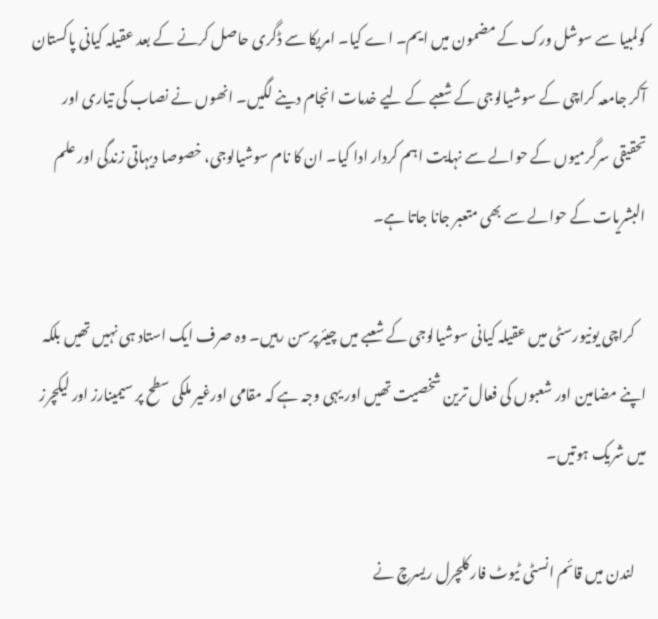کولمبیا سے سوشل ورک کے مضمون میں ایم۔ اے کیا۔ امریکا سے ڈگری حاصل کرنے کے بعد عقیلہ کیانی پاکستان آکر جامعہ کراچی کے سوشیالوجی کے شعبے کے لیے خدمات انجام دینے لگیں۔ انھوں نے نصاب کی تیاری اور تحقیقی سرگرمیوں کے حوالے سے نہایت اہم کردار ادا کیا۔ ان کا نام سوشیالوجی، خصوصا دیہاتی زندگی اور علم البشریات کے حوالے سے بھی متعبر جانا جاتا ہے۔

    کراچی یونیورسٹی میں عقیلہ کیانی سوشیالوجی کے شعبے میں چیئرپرسن رہیں۔ وہ صرف ایک استاد ہی نہیں تھیں بلکہ اپنے مضامین اور شعبوں کی فعال ترین شخصیت تھیں اور یہی وجہ ہے کہ مقامی اورغیر ملکی سطح پر سیمینارز اور لیکچرز میں شریک ہوتیں۔

    لندن میں قائم انسٹی ٹیوٹ فار کلچرل ریسرچ نے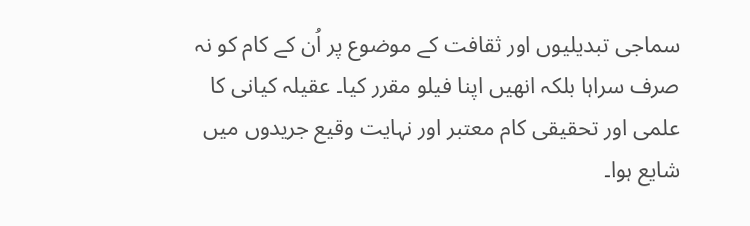سماجی تبدیلیوں اور ثقافت کے موضوع پر اُن کے کام کو نہ صرف سراہا بلکہ انھیں اپنا فیلو مقرر کیا۔ عقیلہ کیانی کا علمی اور تحقیقی کام معتبر اور نہایت وقیع جریدوں میں شایع ہوا۔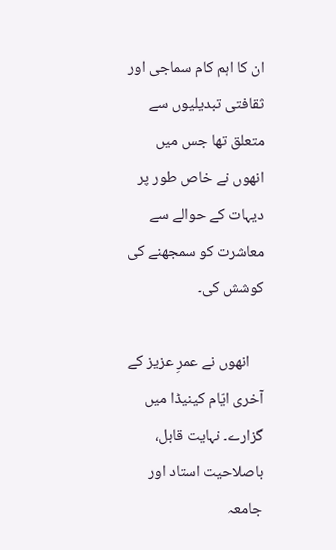ان کا اہم کام سماجی اور ثقافتی تبدیلیوں سے متعلق تھا جس میں انھوں نے خاص طور پر دیہات کے حوالے سے معاشرت کو سمجھنے کی کوشش کی۔

    انھوں نے عمرِ عزیز کے آخری ایّام کینیڈا میں گزارے۔ نہایت قابل، باصلاحیت استاد اور جامعہ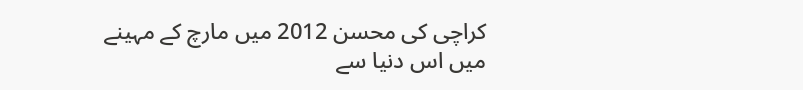کراچی کی محسن 2012 میں مارچ کے مہینے میں اس دنیا سے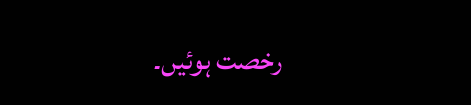رخصت ہوئیں۔